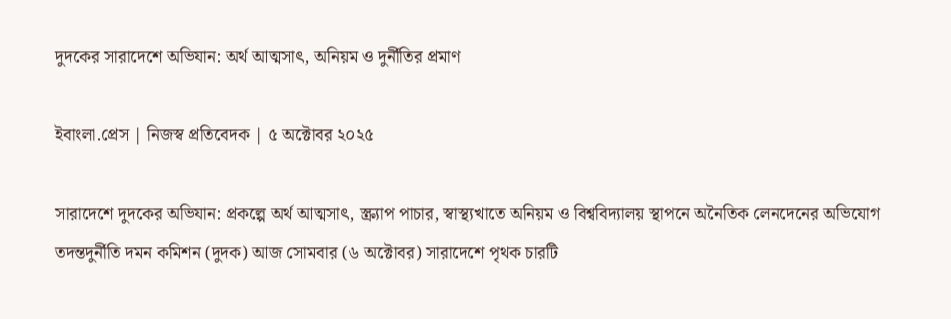দুদকের সারাদেশে অভিযান: অর্থ আত্মসাৎ, অনিয়ম ও দুর্নীতির প্রমাণ

ইবাংলা.প্রেস | নিজস্ব প্রতিবেদক | ৫ অক্টোবর ২০২৫

সারাদেশে দুদকের অভিযান: প্রকল্পে অর্থ আত্মসাৎ, স্ক্র্যাপ পাচার, স্বাস্থ্যখাতে অনিয়ম ও বিশ্ববিদ্যালয় স্থাপনে অনৈতিক লেনদেনের অভিযোগ তদন্তদুর্নীতি দমন কমিশন (দুদক) আজ সোমবার (৬ অক্টোবর) সারাদেশে পৃথক চারটি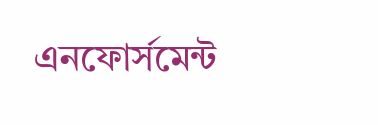এনফোর্সমেন্ট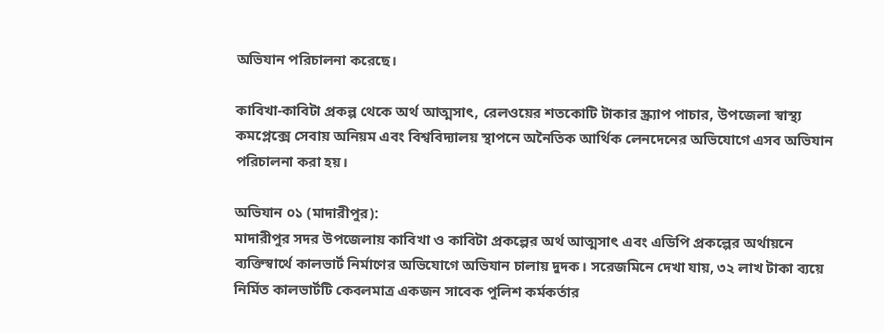অভিযান পরিচালনা করেছে।

কাবিখা-কাবিটা প্রকল্প থেকে অর্থ আত্মসাৎ, রেলওয়ের শতকোটি টাকার স্ক্র্যাপ পাচার, উপজেলা স্বাস্থ্য কমপ্লেক্সে সেবায় অনিয়ম এবং বিশ্ববিদ্যালয় স্থাপনে অনৈতিক আর্থিক লেনদেনের অভিযোগে এসব অভিযান পরিচালনা করা হয়।

অভিযান ০১ (মাদারীপুর):
মাদারীপুর সদর উপজেলায় কাবিখা ও কাবিটা প্রকল্পের অর্থ আত্মসাৎ এবং এডিপি প্রকল্পের অর্থায়নে ব্যক্তিস্বার্থে কালভার্ট নির্মাণের অভিযোগে অভিযান চালায় দুদক। সরেজমিনে দেখা যায়, ৩২ লাখ টাকা ব্যয়ে নির্মিত কালভার্টটি কেবলমাত্র একজন সাবেক পুলিশ কর্মকর্তার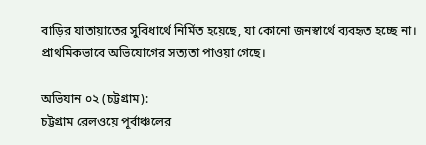বাড়ির যাতায়াতের সুবিধার্থে নির্মিত হয়েছে, যা কোনো জনস্বার্থে ব্যবহৃত হচ্ছে না। প্রাথমিকভাবে অভিযোগের সত্যতা পাওয়া গেছে।

অভিযান ০২ (চট্টগ্রাম):
চট্টগ্রাম রেলওয়ে পূর্বাঞ্চলের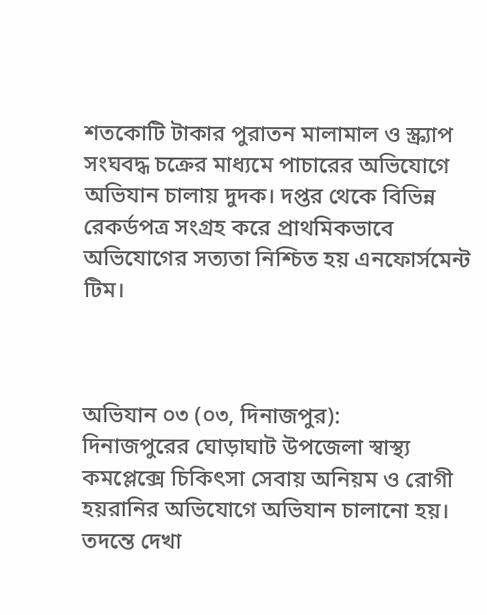শতকোটি টাকার পুরাতন মালামাল ও স্ক্র্যাপ সংঘবদ্ধ চক্রের মাধ্যমে পাচারের অভিযোগে অভিযান চালায় দুদক। দপ্তর থেকে বিভিন্ন রেকর্ডপত্র সংগ্রহ করে প্রাথমিকভাবে অভিযোগের সত্যতা নিশ্চিত হয় এনফোর্সমেন্ট টিম।



অভিযান ০৩ (০৩, দিনাজপুর):
দিনাজপুরের ঘোড়াঘাট উপজেলা স্বাস্থ্য কমপ্লেক্সে চিকিৎসা সেবায় অনিয়ম ও রোগী হয়রানির অভিযোগে অভিযান চালানো হয়। তদন্তে দেখা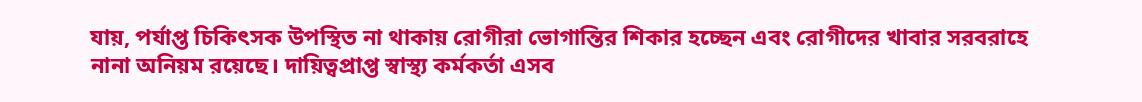যায়, পর্যাপ্ত চিকিৎসক উপস্থিত না থাকায় রোগীরা ভোগান্তির শিকার হচ্ছেন এবং রোগীদের খাবার সরবরাহে নানা অনিয়ম রয়েছে। দায়িত্বপ্রাপ্ত স্বাস্থ্য কর্মকর্তা এসব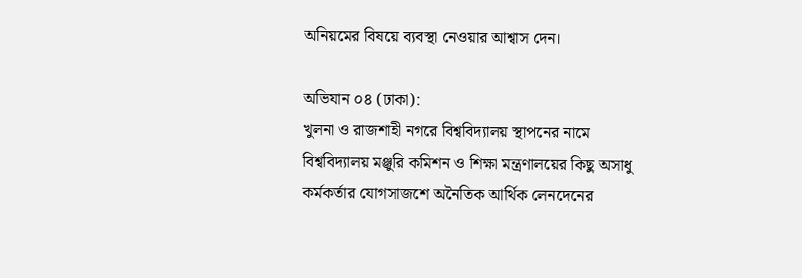অনিয়মের বিষয়ে ব্যবস্থা নেওয়ার আশ্বাস দেন।

অভিযান ০৪ (ঢাকা):
খুলনা ও রাজশাহী নগরে বিশ্ববিদ্যালয় স্থাপনের নামে বিশ্ববিদ্যালয় মঞ্জুরি কমিশন ও শিক্ষা মন্ত্রণালয়ের কিছু অসাধু কর্মকর্তার যোগসাজশে অনৈতিক আর্থিক লেনদেনের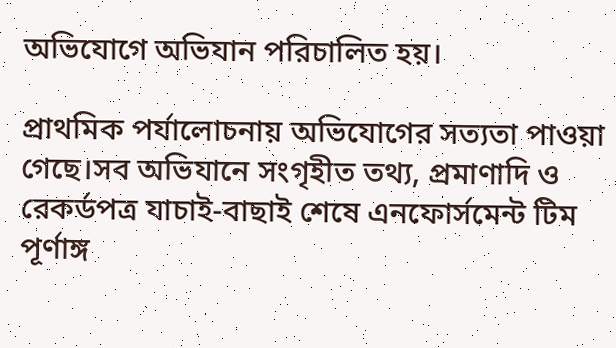অভিযোগে অভিযান পরিচালিত হয়।

প্রাথমিক পর্যালোচনায় অভিযোগের সত্যতা পাওয়া গেছে।সব অভিযানে সংগৃহীত তথ্য, প্রমাণাদি ও রেকর্ডপত্র যাচাই-বাছাই শেষে এনফোর্সমেন্ট টিম পূর্ণাঙ্গ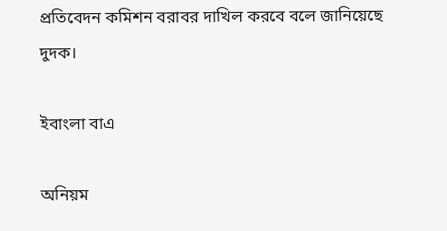প্রতিবেদন কমিশন বরাবর দাখিল করবে বলে জানিয়েছে দুদক।

ইবাংলা বাএ

অনিয়ম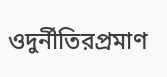ওদুর্নীতিরপ্রমাণ